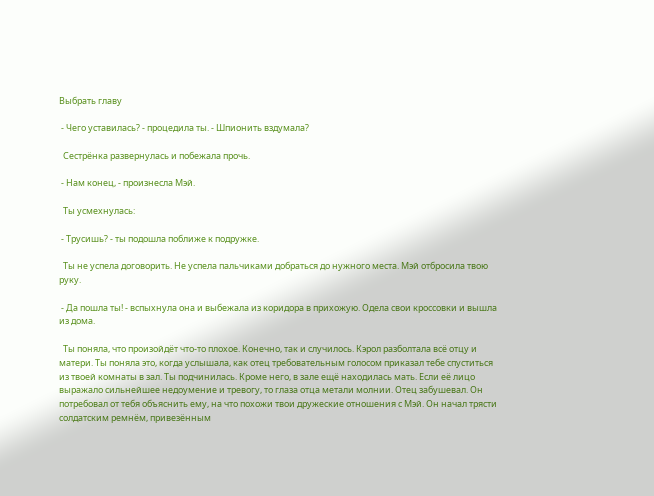Выбрать главу

 - Чего уставилась? - процедила ты. - Шпионить вздумала?

  Сестрёнка развернулась и побежала прочь.

 - Нам конец, - произнесла Мэй.

  Ты усмехнулась:

 - Трусишь? - ты подошла поближе к подружке.

  Ты не успела договорить. Не успела пальчиками добраться до нужного места. Мэй отбросила твою руку.

 - Да пошла ты! - вспыхнула она и выбежала из коридора в прихожую. Одела свои кроссовки и вышла из дома.

  Ты поняла, что произойдёт что-то плохое. Конечно, так и случилось. Кэрол разболтала всё отцу и матери. Ты поняла это, когда услышала, как отец требовательным голосом приказал тебе спуститься из твоей комнаты в зал. Ты подчинилась. Кроме него, в зале ещё находилась мать. Если её лицо выражало сильнейшее недоумение и тревогу, то глаза отца метали молнии. Отец забушевал. Он потребовал от тебя объяснить ему, на что похожи твои дружеские отношения с Мэй. Он начал трясти солдатским ремнём, привезённым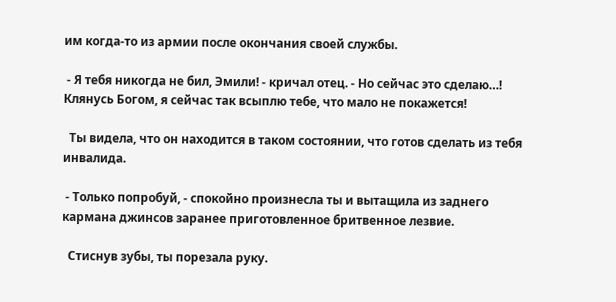им когда-то из армии после окончания своей службы.

 - Я тебя никогда не бил, Эмили! - кричал отец. - Но сейчас это сделаю…! Клянусь Богом, я сейчас так всыплю тебе, что мало не покажется!

  Ты видела, что он находится в таком состоянии, что готов сделать из тебя инвалида.

 - Только попробуй, - спокойно произнесла ты и вытащила из заднего кармана джинсов заранее приготовленное бритвенное лезвие.

  Стиснув зубы, ты порезала руку.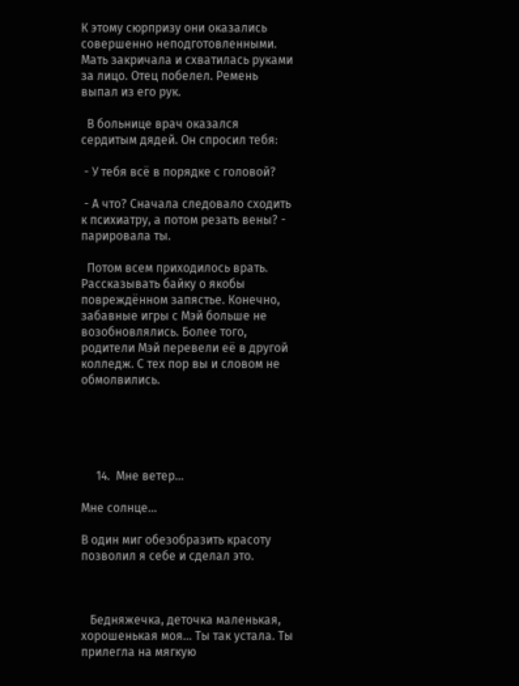К этому сюрпризу они оказались совершенно неподготовленными. Мать закричала и схватилась руками за лицо. Отец побелел. Ремень выпал из его рук.

  В больнице врач оказался сердитым дядей. Он спросил тебя:

 - У тебя всё в порядке с головой?

 - А что? Сначала следовало сходить к психиатру, а потом резать вены? - парировала ты.

  Потом всем приходилось врать. Рассказывать байку о якобы повреждённом запястье. Конечно, забавные игры с Мэй больше не возобновлялись. Более того, родители Мэй перевели её в другой колледж. С тех пор вы и словом не обмолвились.





     14.  Мне ветер…

Мне солнце…

В один миг обезобразить красоту позволил я себе и сделал это.



   Бедняжечка, деточка маленькая, хорошенькая моя… Ты так устала. Ты прилегла на мягкую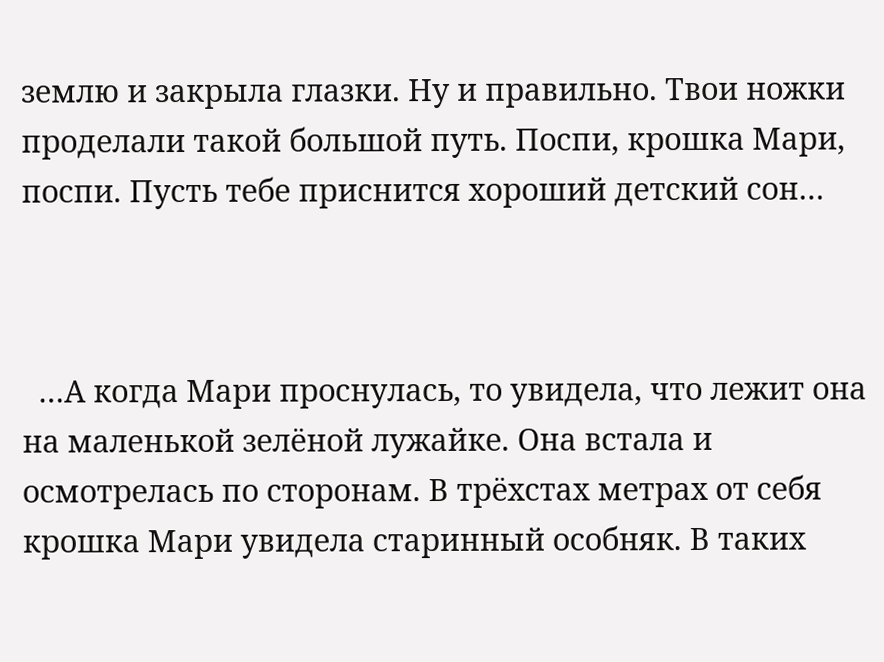землю и закрыла глазки. Ну и правильно. Твои ножки проделали такой большой путь. Поспи, крошка Мари, поспи. Пусть тебе приснится хороший детский сон…



  …А когда Мари проснулась, то увидела, что лежит она на маленькой зелёной лужайке. Она встала и осмотрелась по сторонам. В трёхстах метрах от себя крошка Мари увидела старинный особняк. В таких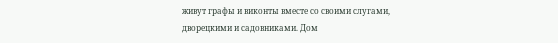живут графы и виконты вместе со своими слугами, дворецкими и садовниками. Дом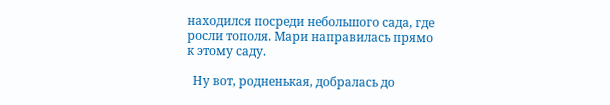находился посреди небольшого сада, где росли тополя. Мари направилась прямо к этому саду.

  Ну вот, родненькая, добралась до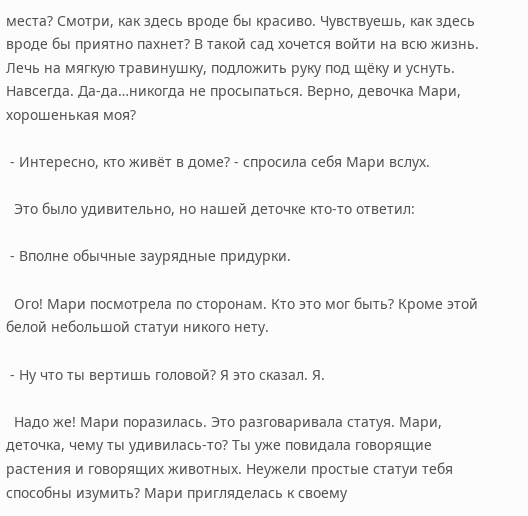места? Смотри, как здесь вроде бы красиво. Чувствуешь, как здесь вроде бы приятно пахнет? В такой сад хочется войти на всю жизнь. Лечь на мягкую травинушку, подложить руку под щёку и уснуть. Навсегда. Да-да…никогда не просыпаться. Верно, девочка Мари, хорошенькая моя?

 - Интересно, кто живёт в доме? - спросила себя Мари вслух.

  Это было удивительно, но нашей деточке кто-то ответил:

 - Вполне обычные заурядные придурки.

  Ого! Мари посмотрела по сторонам. Кто это мог быть? Кроме этой белой небольшой статуи никого нету.

 - Ну что ты вертишь головой? Я это сказал. Я.

  Надо же! Мари поразилась. Это разговаривала статуя. Мари, деточка, чему ты удивилась-то? Ты уже повидала говорящие растения и говорящих животных. Неужели простые статуи тебя способны изумить? Мари пригляделась к своему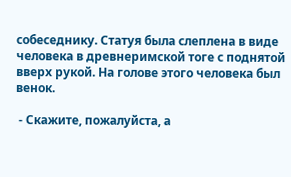собеседнику. Статуя была слеплена в виде человека в древнеримской тоге с поднятой вверх рукой. На голове этого человека был венок.

 - Скажите, пожалуйста, а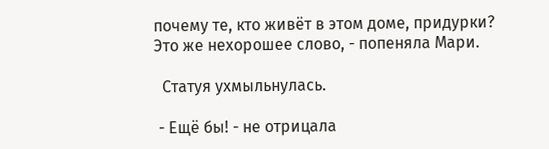почему те, кто живёт в этом доме, придурки? Это же нехорошее слово, - попеняла Мари.

  Статуя ухмыльнулась.

 - Ещё бы! - не отрицала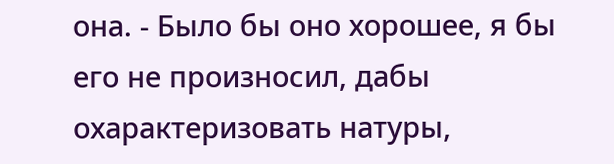она. - Было бы оно хорошее, я бы его не произносил, дабы охарактеризовать натуры,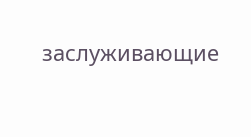заслуживающие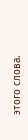этого слова.